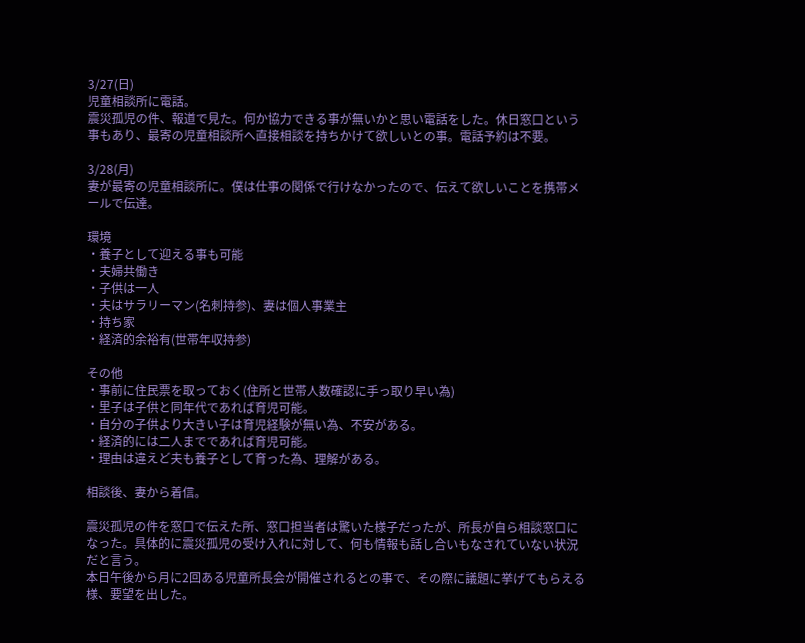3/27(日)
児童相談所に電話。
震災孤児の件、報道で見た。何か協力できる事が無いかと思い電話をした。休日窓口という事もあり、最寄の児童相談所へ直接相談を持ちかけて欲しいとの事。電話予約は不要。

3/28(月)
妻が最寄の児童相談所に。僕は仕事の関係で行けなかったので、伝えて欲しいことを携帯メールで伝達。

環境
・養子として迎える事も可能
・夫婦共働き
・子供は一人
・夫はサラリーマン(名刺持参)、妻は個人事業主
・持ち家
・経済的余裕有(世帯年収持参)

その他
・事前に住民票を取っておく(住所と世帯人数確認に手っ取り早い為)
・里子は子供と同年代であれば育児可能。
・自分の子供より大きい子は育児経験が無い為、不安がある。
・経済的には二人までであれば育児可能。
・理由は違えど夫も養子として育った為、理解がある。

相談後、妻から着信。

震災孤児の件を窓口で伝えた所、窓口担当者は驚いた様子だったが、所長が自ら相談窓口になった。具体的に震災孤児の受け入れに対して、何も情報も話し合いもなされていない状況だと言う。
本日午後から月に2回ある児童所長会が開催されるとの事で、その際に議題に挙げてもらえる様、要望を出した。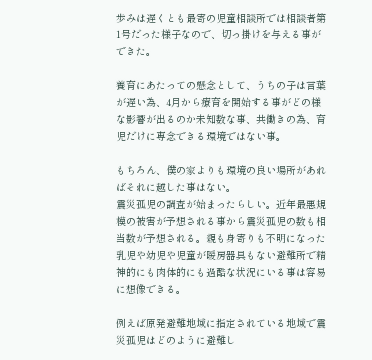歩みは遅くとも最寄の児童相談所では相談者第1号だった様子なので、切っ掛けを与える事ができた。

養育にあたっての懸念として、うちの子は言葉が遅い為、4月から療育を開始する事がどの様な影響が出るのか未知数な事、共働きの為、育児だけに専念できる環境ではない事。

もちろん、僕の家よりも環境の良い場所があればそれに越した事はない。
震災孤児の調査が始まったらしい。近年最悪規模の被害が予想される事から震災孤児の数も相当数が予想される。親も身寄りも不明になった乳児や幼児や児童が暖房器具もない避難所で精神的にも肉体的にも過酷な状況にいる事は容易に想像できる。

例えば原発避難地域に指定されている地域で震災孤児はどのように避難し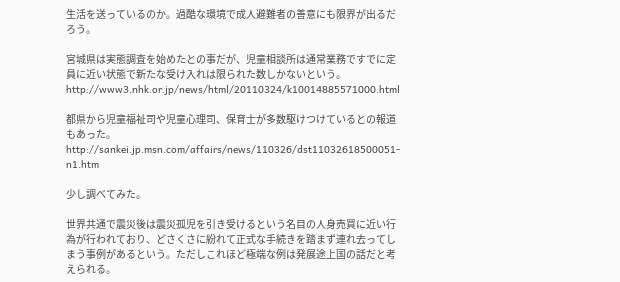生活を送っているのか。過酷な環境で成人避難者の善意にも限界が出るだろう。

宮城県は実態調査を始めたとの事だが、児童相談所は通常業務ですでに定員に近い状態で新たな受け入れは限られた数しかないという。
http://www3.nhk.or.jp/news/html/20110324/k10014885571000.html

都県から児童福祉司や児童心理司、保育士が多数駆けつけているとの報道もあった。
http://sankei.jp.msn.com/affairs/news/110326/dst11032618500051-n1.htm

少し調べてみた。

世界共通で震災後は震災孤児を引き受けるという名目の人身売買に近い行為が行われており、どさくさに紛れて正式な手続きを踏まず連れ去ってしまう事例があるという。ただしこれほど極端な例は発展途上国の話だと考えられる。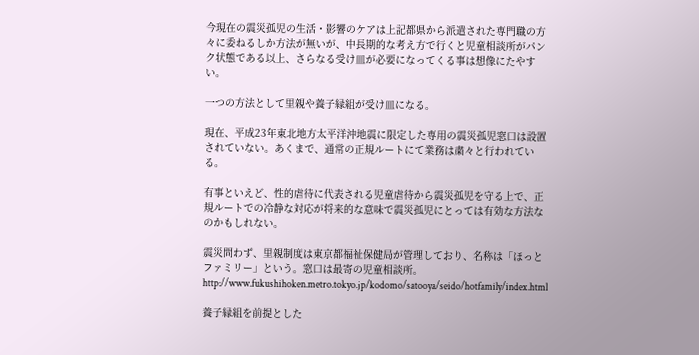今現在の震災孤児の生活・影響のケアは上記都県から派遣された専門職の方々に委ねるしか方法が無いが、中長期的な考え方で行くと児童相談所がパンク状態である以上、さらなる受け皿が必要になってくる事は想像にたやすい。

一つの方法として里親や養子縁組が受け皿になる。

現在、平成23年東北地方太平洋沖地震に限定した専用の震災孤児窓口は設置されていない。あくまで、通常の正規ルートにて業務は粛々と行われている。

有事といえど、性的虐待に代表される児童虐待から震災孤児を守る上で、正規ルートでの冷静な対応が将来的な意味で震災孤児にとっては有効な方法なのかもしれない。

震災問わず、里親制度は東京都福祉保健局が管理しており、名称は「ほっとファミリー」という。窓口は最寄の児童相談所。
http://www.fukushihoken.metro.tokyo.jp/kodomo/satooya/seido/hotfamily/index.html

養子縁組を前提とした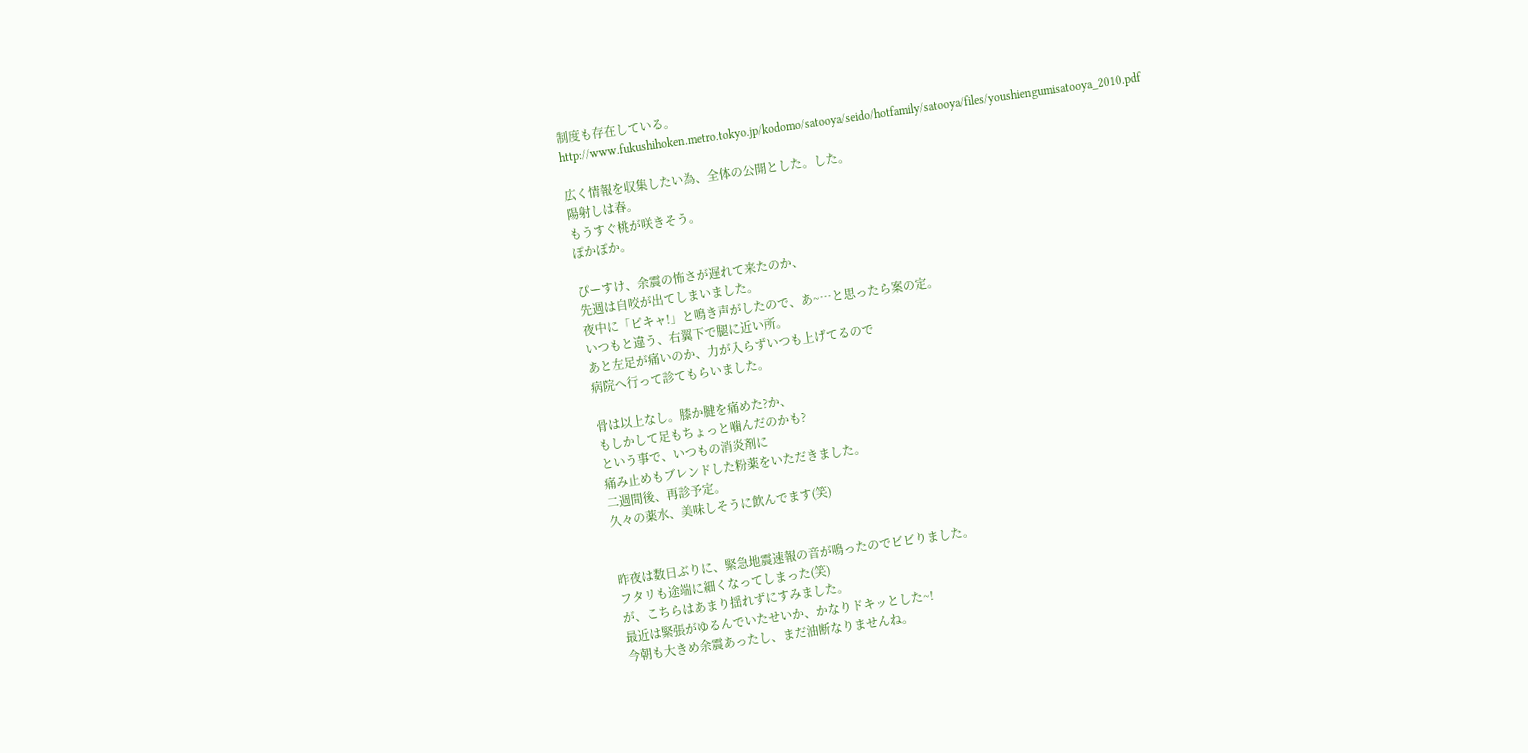制度も存在している。
http://www.fukushihoken.metro.tokyo.jp/kodomo/satooya/seido/hotfamily/satooya/files/youshiengumisatooya_2010.pdf

広く情報を収集したい為、全体の公開とした。した。
陽射しは春。
もうすぐ桃が咲きそう。
ぽかぽか。

ぴーすけ、余震の怖さが遅れて来たのか、
先週は自咬が出てしまいました。
夜中に「ピキャ!」と鳴き声がしたので、あ~…と思ったら案の定。
いつもと違う、右翼下で腿に近い所。
あと左足が痛いのか、力が入らずいつも上げてるので
病院へ行って診てもらいました。

骨は以上なし。膝か腱を痛めた?か、
もしかして足もちょっと噛んだのかも?
という事で、いつもの消炎剤に
痛み止めもブレンドした粉薬をいただきました。
二週間後、再診予定。
久々の薬水、美味しそうに飲んでます(笑)


昨夜は数日ぶりに、緊急地震速報の音が鳴ったのでビビりました。
フタリも途端に細くなってしまった(笑)
が、こちらはあまり揺れずにすみました。
最近は緊張がゆるんでいたせいか、かなりドキッとした~!
今朝も大きめ余震あったし、まだ油断なりませんね。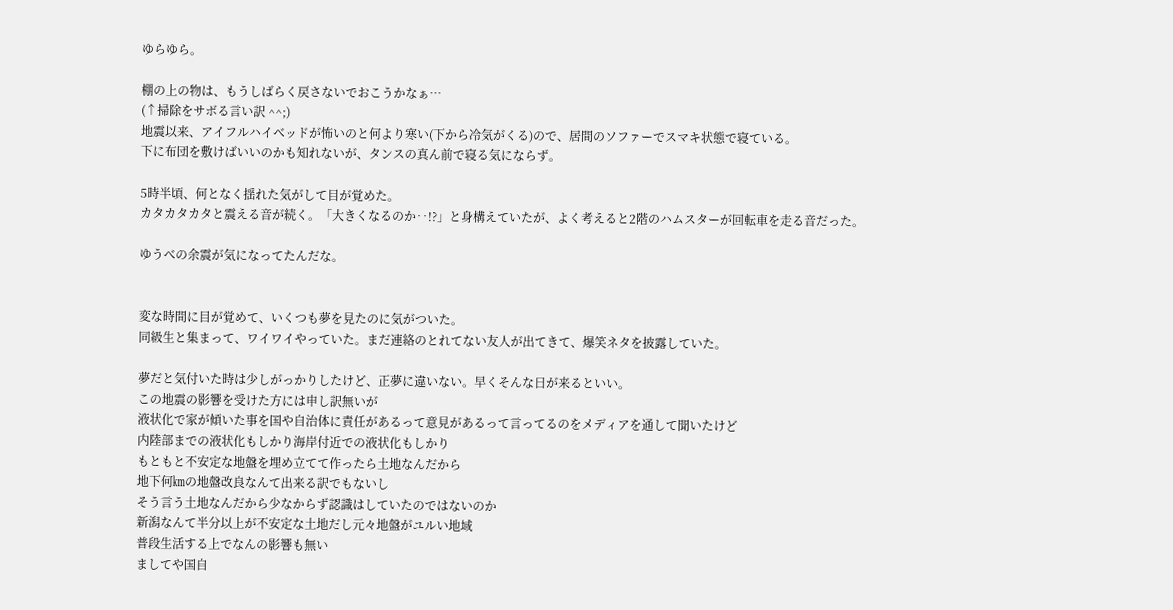ゆらゆら。

棚の上の物は、もうしばらく戻さないでおこうかなぁ…
(↑掃除をサボる言い訳 ^^;)
地震以来、アイフルハイベッドが怖いのと何より寒い(下から冷気がくる)ので、居間のソファーでスマキ状態で寝ている。
下に布団を敷けばいいのかも知れないが、タンスの真ん前で寝る気にならず。

5時半頃、何となく揺れた気がして目が覚めた。
カタカタカタと震える音が続く。「大きくなるのか‥!?」と身構えていたが、よく考えると2階のハムスターが回転車を走る音だった。

ゆうべの余震が気になってたんだな。


変な時間に目が覚めて、いくつも夢を見たのに気がついた。
同級生と集まって、ワイワイやっていた。まだ連絡のとれてない友人が出てきて、爆笑ネタを披露していた。

夢だと気付いた時は少しがっかりしたけど、正夢に違いない。早くそんな日が来るといい。
この地震の影響を受けた方には申し訳無いが
液状化で家が傾いた事を国や自治体に責任があるって意見があるって言ってるのをメディアを通して聞いたけど
内陸部までの液状化もしかり海岸付近での液状化もしかり
もともと不安定な地盤を埋め立てて作ったら土地なんだから
地下何㎞の地盤改良なんて出来る訳でもないし
そう言う土地なんだから少なからず認識はしていたのではないのか
新潟なんて半分以上が不安定な土地だし元々地盤がユルい地域
普段生活する上でなんの影響も無い
ましてや国自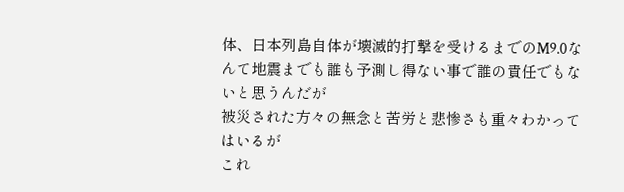体、日本列島自体が壊滅的打撃を受けるまでのM9.0なんて地震までも誰も予測し得ない事で誰の責任でもないと思うんだが
被災された方々の無念と苦労と悲惨さも重々わかってはいるが
これ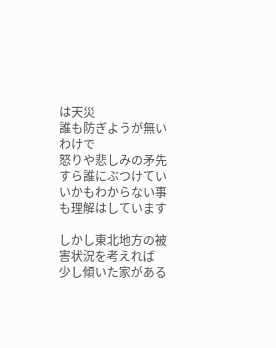は天災
誰も防ぎようが無いわけで
怒りや悲しみの矛先すら誰にぶつけていいかもわからない事も理解はしています

しかし東北地方の被害状況を考えれば
少し傾いた家がある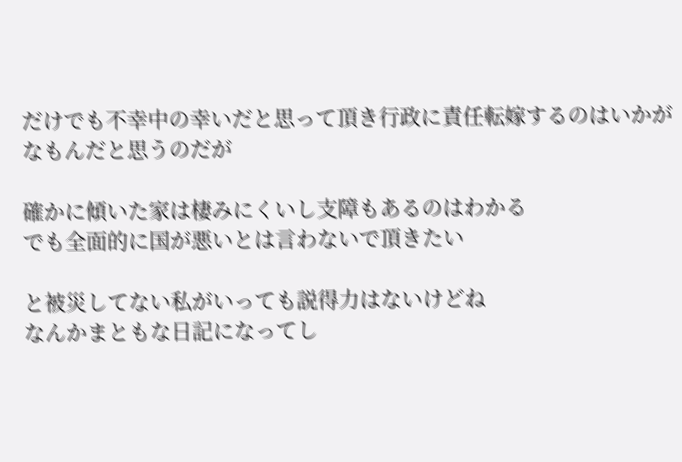だけでも不幸中の幸いだと思って頂き行政に責任転嫁するのはいかがなもんだと思うのだが

確かに傾いた家は棲みにくいし支障もあるのはわかる
でも全面的に国が悪いとは言わないで頂きたい

と被災してない私がいっても説得力はないけどね
なんかまともな日記になってし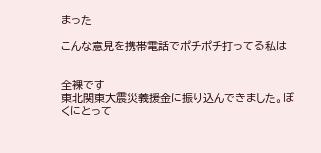まった

こんな意見を携帯電話でポチポチ打ってる私は


全裸です
東北関東大震災義援金に振り込んできました。ぼくにとって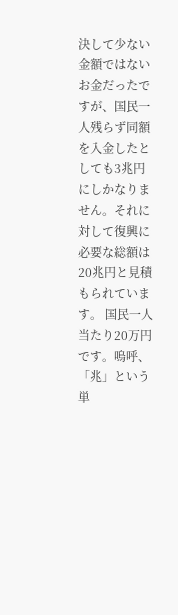決して少ない金額ではないお金だったですが、国民一人残らず同額を入金したとしても3兆円にしかなりません。それに対して復興に必要な総額は20兆円と見積もられています。 国民一人当たり20万円です。嗚呼、「兆」という単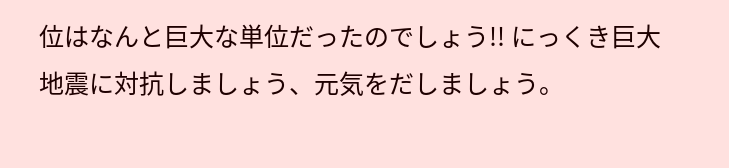位はなんと巨大な単位だったのでしょう!! にっくき巨大地震に対抗しましょう、元気をだしましょう。